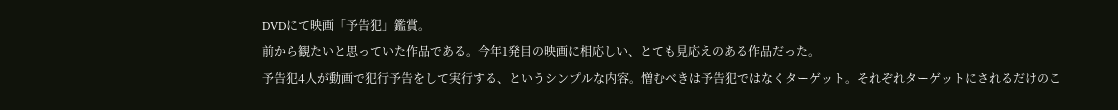DVDにて映画「予告犯」鑑賞。
前から観たいと思っていた作品である。今年1発目の映画に相応しい、とても見応えのある作品だった。
予告犯4人が動画で犯行予告をして実行する、というシンプルな内容。憎むべきは予告犯ではなくターゲット。それぞれターゲットにされるだけのこ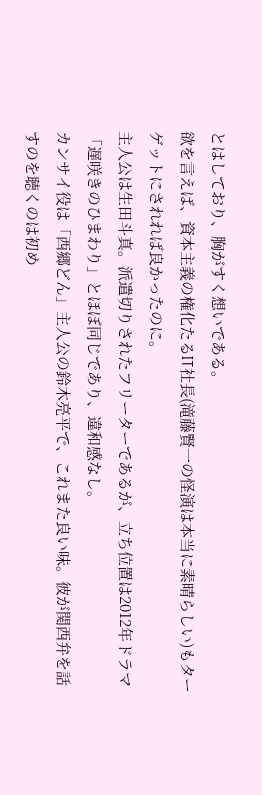とはしており、胸がすく想いである。
欲を言えば、資本主義の権化たるIT社長(滝藤賢一の怪演は本当に素晴らしい)もターゲットにされれば良かったのに。
主人公は生田斗真。派遣切りされたフリーターであるが、立ち位置は2012年ドラマ「遅咲きのひまわり」とほぼ同じであり、違和感なし。
カンサイ役は「西郷どん」主人公の鈴木亮平で、これまた良い味。彼が関西弁を話すのを聴くのは初め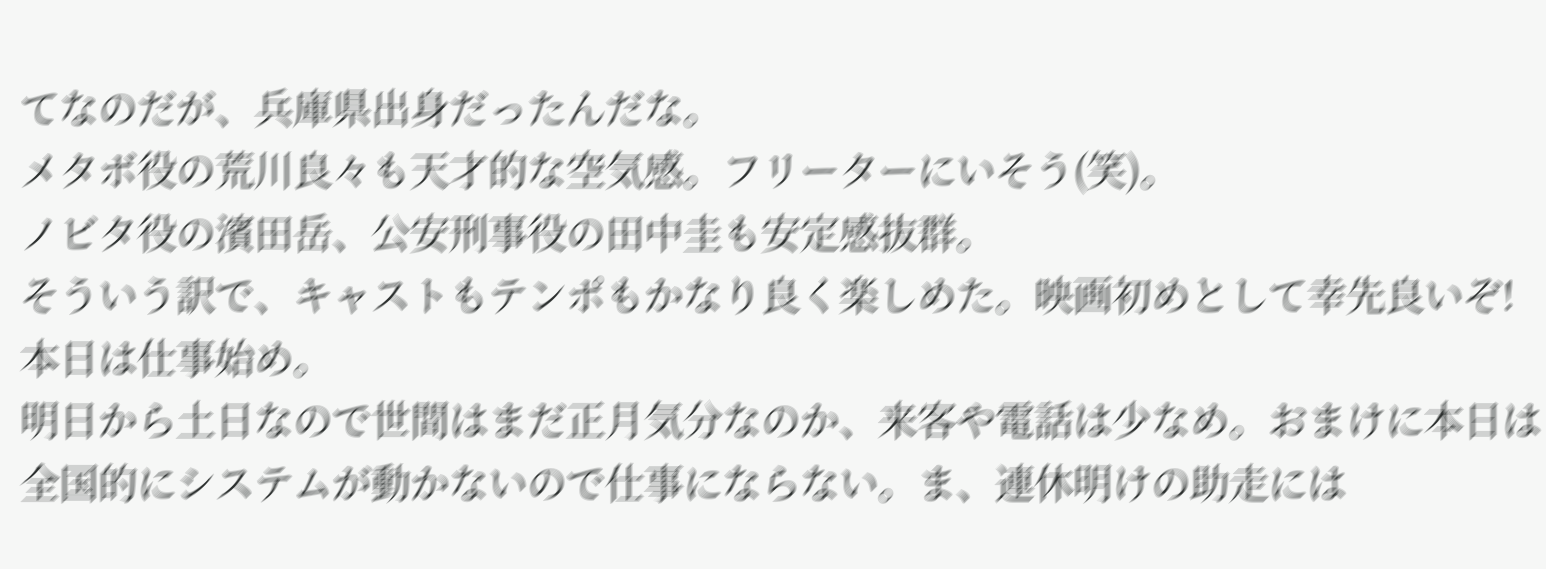てなのだが、兵庫県出身だったんだな。
メタボ役の荒川良々も天才的な空気感。フリーターにいそう(笑)。
ノビタ役の濱田岳、公安刑事役の田中圭も安定感抜群。
そういう訳で、キャストもテンポもかなり良く楽しめた。映画初めとして幸先良いぞ!
本日は仕事始め。
明日から土日なので世間はまだ正月気分なのか、来客や電話は少なめ。おまけに本日は全国的にシステムが動かないので仕事にならない。ま、連休明けの助走には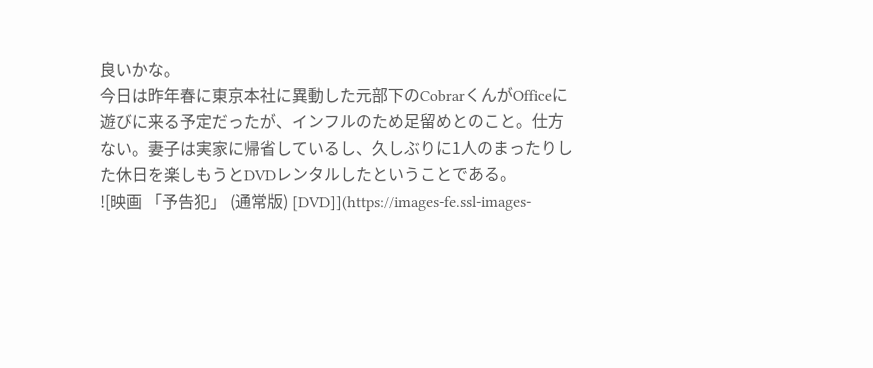良いかな。
今日は昨年春に東京本社に異動した元部下のCobrarくんがOfficeに遊びに来る予定だったが、インフルのため足留めとのこと。仕方ない。妻子は実家に帰省しているし、久しぶりに1人のまったりした休日を楽しもうとDVDレンタルしたということである。
![映画 「予告犯」 (通常版) [DVD]](https://images-fe.ssl-images-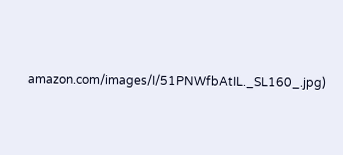amazon.com/images/I/51PNWfbAtIL._SL160_.jpg)